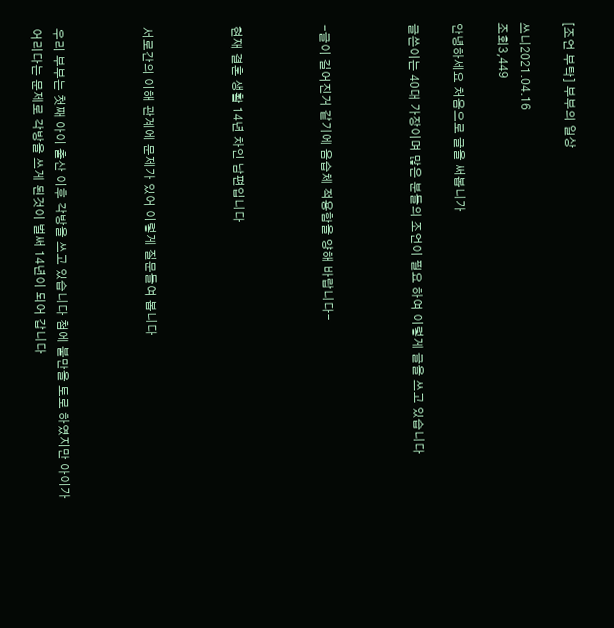[조언 부탁] 부부의 일상

쓰니2021.04.16
조회3,449

안녕하세요 처음으로 글을 써봅니가

글쓴이는 40대 가장이며 많은 분들의 조언이 필요 하여 이렇게 글을 쓰고 있습니다



-글이 길어진거 같기에 음습체 적용함을 양해 바랍니다-



현재 결혼 생활 14년 차인 남편입니다



서로간의 이해 관계에 문제가 있어 이렇게 질문들여 봅니다



우리 부부는 첫째 아이 출산 이후 각방을 쓰고 있습니다 첨에 불만을 토로 하였지만 아이가 어리다는 문제로 각방을 쓰게 된것이 벌써 14년이 되어 갑니다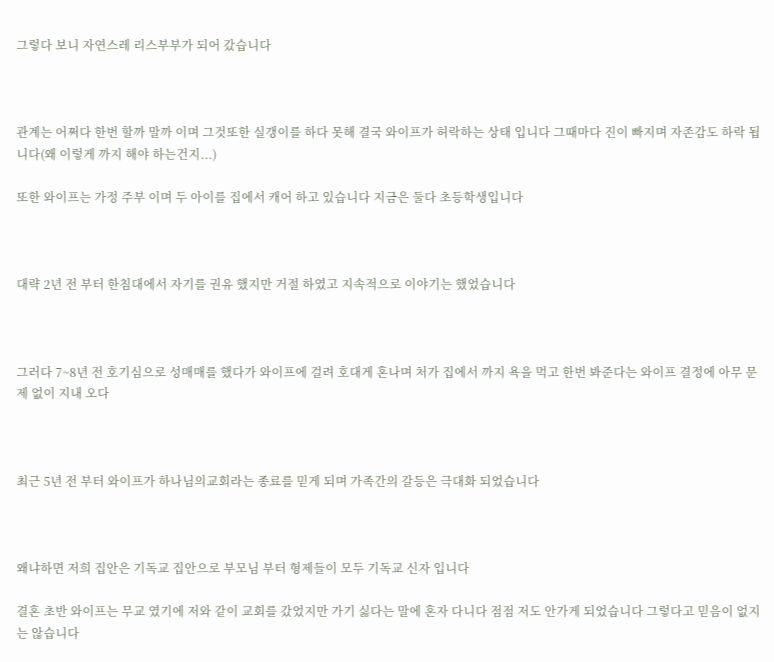그렇다 보니 자연스레 리스부부가 되어 갔습니다



관계는 어쩌다 한번 할까 말까 이며 그것또한 실갱이를 하다 못해 결국 와이프가 허락하는 상태 입니다 그때마다 진이 빠지며 자존감도 하락 됩니다(왜 이렇게 까지 해야 하는건지...)

또한 와이프는 가정 주부 이며 두 아이를 집에서 캐어 하고 있습니다 지금은 둘다 초등학생입니다



대략 2년 전 부터 한침대에서 자기를 권유 했지만 거절 하였고 지속적으로 이야기는 했었습니다



그러다 7~8년 전 호기심으로 성매매를 했다가 와이프에 걸려 호대게 혼나며 처가 집에서 까지 욕을 먹고 한번 봐준다는 와이프 결정에 아무 문제 없이 지내 오다



최근 5년 전 부터 와이프가 하나님의교회라는 종료를 믿게 되며 가족간의 갈등은 극대화 되었습니다



왜냐하면 저희 집안은 기독교 집안으로 부모님 부터 형제들이 모두 기독교 신자 입니다

결혼 초반 와이프는 무교 였기에 저와 같이 교회를 갔었지만 가기 싫다는 말에 혼자 다니다 점점 저도 안가게 되었습니다 그렇다고 믿음이 없지는 않습니다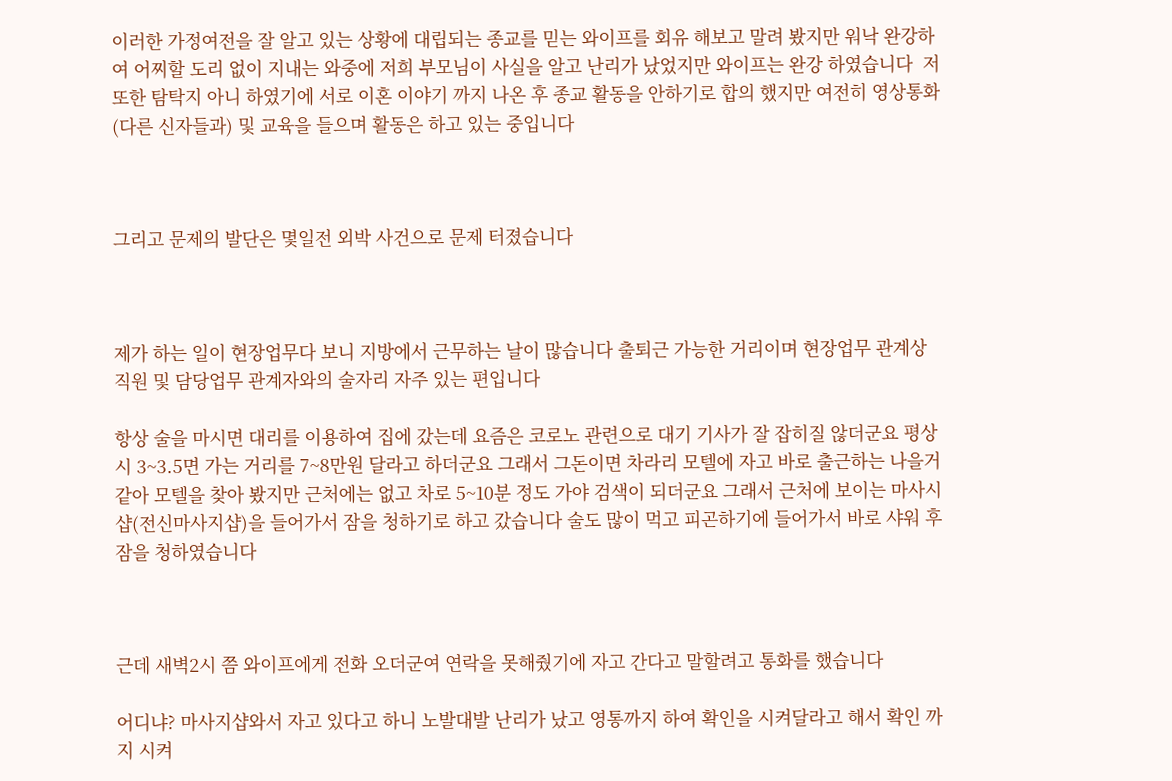이러한 가정여전을 잘 알고 있는 상황에 대립되는 종교를 믿는 와이프를 회유 해보고 말려 봤지만 워낙 완강하여 어찌할 도리 없이 지내는 와중에 저희 부모님이 사실을 알고 난리가 났었지만 와이프는 완강 하였습니다  저또한 탐탁지 아니 하였기에 서로 이혼 이야기 까지 나온 후 종교 활동을 안하기로 합의 했지만 여전히 영상통화(다른 신자들과) 및 교육을 들으며 활동은 하고 있는 중입니다



그리고 문제의 발단은 몇일전 외박 사건으로 문제 터졌습니다



제가 하는 일이 현장업무다 보니 지방에서 근무하는 날이 많습니다 출퇴근 가능한 거리이며 현장업무 관계상 직원 및 담당업무 관계자와의 술자리 자주 있는 편입니다

항상 술을 마시면 대리를 이용하여 집에 갔는데 요즘은 코로노 관련으로 대기 기사가 잘 잡히질 않더군요 평상시 3~3.5면 가는 거리를 7~8만원 달라고 하더군요 그래서 그돈이면 차라리 모텔에 자고 바로 출근하는 나을거 같아 모텔을 찾아 봤지만 근처에는 없고 차로 5~10분 정도 가야 검색이 되더군요 그래서 근처에 보이는 마사시 샵(전신마사지샵)을 들어가서 잠을 청하기로 하고 갔습니다 술도 많이 먹고 피곤하기에 들어가서 바로 샤워 후 잠을 청하였습니다



근데 새벽2시 쯤 와이프에게 전화 오더군여 연락을 못해줬기에 자고 간다고 말할려고 통화를 했습니다

어디냐? 마사지샵와서 자고 있다고 하니 노발대발 난리가 났고 영통까지 하여 확인을 시켜달라고 해서 확인 까지 시켜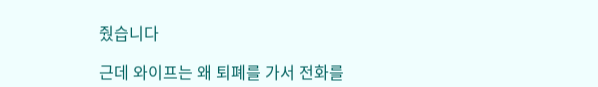줬습니다

근데 와이프는 왜 퇴폐를 가서 전화를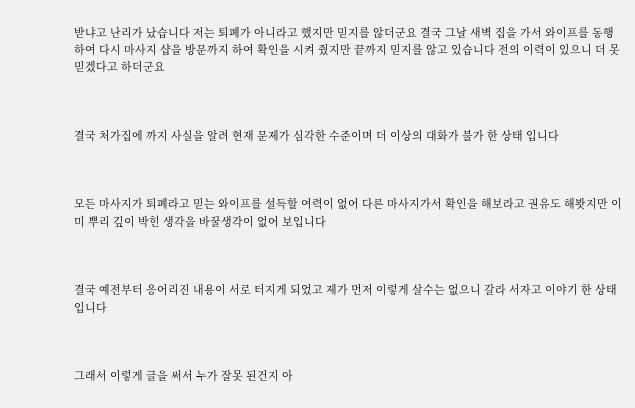받냐고 난리가 났습니다 저는 퇴폐가 아니라고 했지만 믿지를 않더군요 결국 그날 새벽 집을 가서 와이프를 동행하여 다시 마사지 샵을 방문까지 하여 확인을 시켜 줬지만 끝까지 믿지를 않고 있습니다 전의 이력이 있으니 더 못 믿겠다고 하더군요



결국 처가집에 까지 사실을 알려 현재 문제가 심각한 수준이며 더 이상의 대화가 불가 한 상태 입니다



모든 마사지가 퇴폐라고 믿는 와이프를 설득할 여력이 없어 다른 마사지가서 확인을 해보라고 권유도 해봣지만 이미 뿌리 깊이 박힌 생각을 바꿀생각이 없어 보입니다



결국 예전부터 응어리진 내용이 서로 터지게 되었고 제가 먼저 이렇게 살수는 없으니 갈라 서자고 이야기 한 상태 입니다



그래서 이렇게 글을 써서 누가 잘못 된건지 아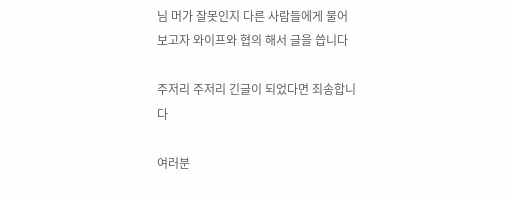님 머가 잘못인지 다른 사람들에게 물어 보고자 와이프와 협의 해서 글을 씁니다

주저리 주저리 긴글이 되었다면 죄송합니다

여러분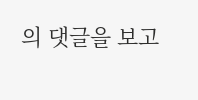의 댓글을 보고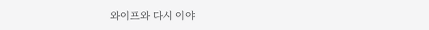와이프와 다시 이야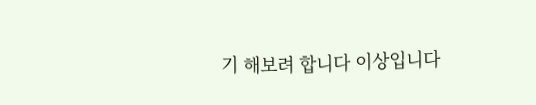기 해보려 합니다 이상입니다